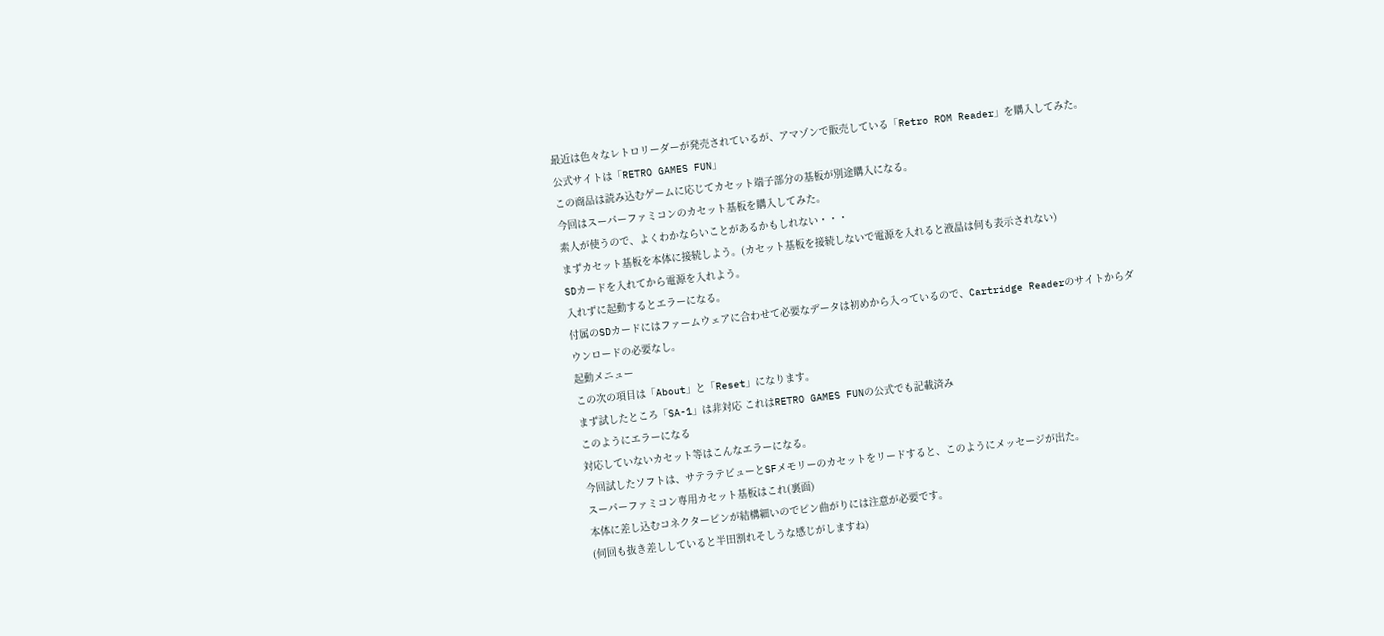最近は色々なレトロリーダーが発売されているが、アマゾンで販売している「Retro ROM Reader」を購入してみた。
公式サイトは「RETRO GAMES FUN」
この商品は読み込むゲームに応じてカセット端子部分の基板が別途購入になる。
今回はスーパーファミコンのカセット基板を購入してみた。
素人が使うので、よくわかならいことがあるかもしれない・・・
まずカセット基板を本体に接続しよう。(カセット基板を接続しないで電源を入れると液晶は何も表示されない)
SDカードを入れてから電源を入れよう。
入れずに起動するとエラーになる。
付属のSDカードにはファームウェアに合わせて必要なデータは初めから入っているので、Cartridge Readerのサイトからダウンロードの必要なし。
起動メニュー
この次の項目は「About」と「Reset」になります。
まず試したところ「SA-1」は非対応 これはRETRO GAMES FUNの公式でも記載済み
このようにエラーになる
対応していないカセット等はこんなエラーになる。
今回試したソフトは、サテラテビューとSFメモリーのカセットをリードすると、このようにメッセージが出た。
スーパーファミコン専用カセット基板はこれ(裏面)
本体に差し込むコネクターピンが結構細いのでピン曲がりには注意が必要です。
(何回も抜き差ししていると半田割れそしうな感じがしますね)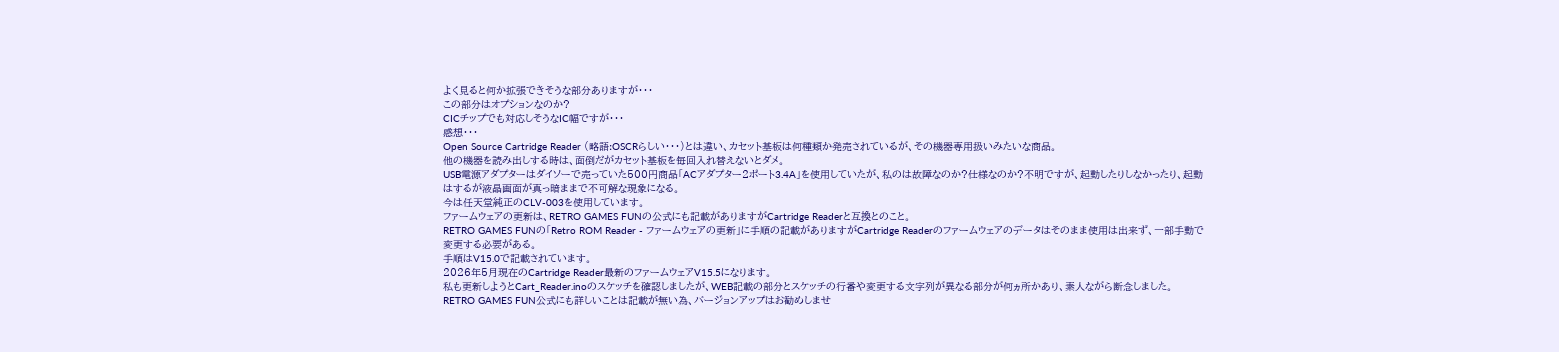よく見ると何か拡張できそうな部分ありますが・・・
この部分はオプションなのか?
CICチップでも対応しそうなIC幅ですが・・・
感想・・・
Open Source Cartridge Reader (略語:OSCRらしい・・・)とは違い、カセット基板は何種類か発売されているが、その機器専用扱いみたいな商品。
他の機器を読み出しする時は、面倒だがカセット基板を毎回入れ替えないとダメ。
USB電源アダプターはダイソーで売っていた500円商品「ACアダプター2ポート3.4A」を使用していたが、私のは故障なのか?仕様なのか?不明ですが、起動したりしなかったり、起動はするが液晶画面が真っ暗ままで不可解な現象になる。
今は任天堂純正のCLV-003を使用しています。
ファームウェアの更新は、RETRO GAMES FUNの公式にも記載がありますがCartridge Readerと互換とのこと。
RETRO GAMES FUNの「Retro ROM Reader - ファームウェアの更新」に手順の記載がありますがCartridge Readerのファームウェアのデータはそのまま使用は出来ず、一部手動で変更する必要がある。
手順はV15.0で記載されています。
2026年5月現在のCartridge Reader最新のファームウェアV15.5になります。
私も更新しようとCart_Reader.inoのスケッチを確認しましたが、WEB記載の部分とスケッチの行番や変更する文字列が異なる部分が何ヵ所かあり、素人ながら断念しました。
RETRO GAMES FUN公式にも詳しいことは記載が無い為、バージョンアップはお勧めしませ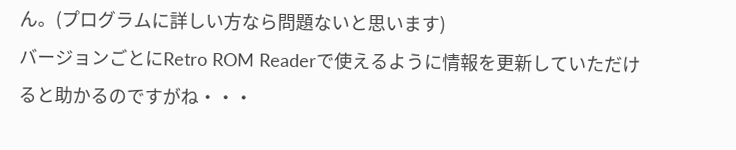ん。(プログラムに詳しい方なら問題ないと思います)
バージョンごとにRetro ROM Readerで使えるように情報を更新していただけると助かるのですがね・・・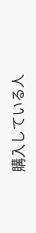購入している人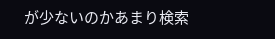が少ないのかあまり検索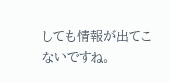しても情報が出てこないですね。